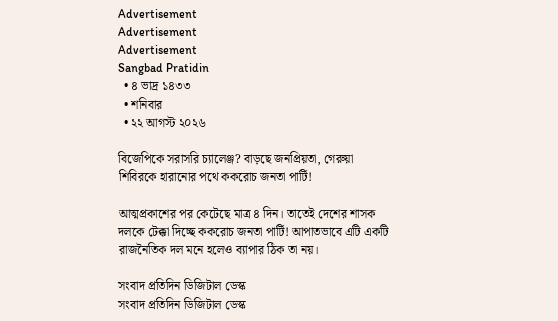Advertisement
Advertisement
Advertisement
Sangbad Pratidin
  • ৪ ভাদ্র ১৪৩৩
  • শনিবার
  • ২২ আগস্ট ২০২৬

বিজেপিকে সরাসরি চ্যালেঞ্জ? বাড়ছে জনপ্রিয়তা, গেরুয়া শিবিরকে হারানোর পথে ককরোচ জনতা পার্টি!

আত্মপ্রকাশের পর কেটেছে মাত্র ৪ দিন। তাতেই দেশের শাসক দলকে টেক্কা দিচ্ছে ককরোচ জনতা পার্টি! আপাতভাবে এটি একটি রাজনৈতিক দল মনে হলেও ব্যাপার ঠিক তা নয়।

সংবাদ প্রতিদিন ডিজিটাল ডেস্ক
সংবাদ প্রতিদিন ডিজিটাল ডেস্ক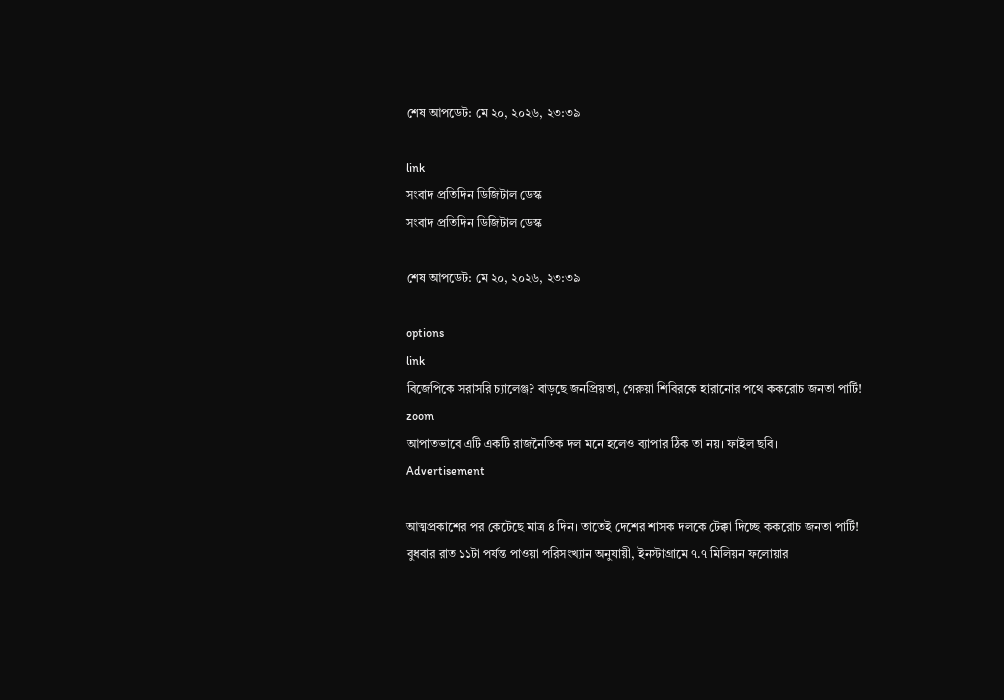শেষ আপডেট: মে ২০, ২০২৬, ২৩:৩৯

link
সংবাদ প্রতিদিন ডিজিটাল ডেস্ক
সংবাদ প্রতিদিন ডিজিটাল ডেস্ক

শেষ আপডেট: মে ২০, ২০২৬, ২৩:৩৯

options
link
বিজেপিকে সরাসরি চ্যালেঞ্জ? বাড়ছে জনপ্রিয়তা, গেরুয়া শিবিরকে হারানোর পথে ককরোচ জনতা পার্টি! zoom
আপাতভাবে এটি একটি রাজনৈতিক দল মনে হলেও ব্যাপার ঠিক তা নয়। ফাইল ছবি।
Advertisement

আত্মপ্রকাশের পর কেটেছে মাত্র ৪ দিন। তাতেই দেশের শাসক দলকে টেক্কা দিচ্ছে ককরোচ জনতা পার্টি! বুধবার রাত ১১টা পর্যন্ত পাওয়া পরিসংখ্যান অনুযায়ী, ইনস্টাগ্রামে ৭.৭ মিলিয়ন ফলোয়ার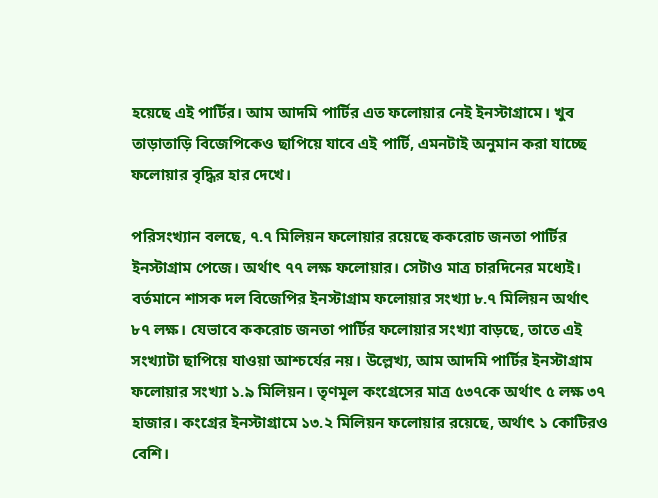হয়েছে এই পার্টির। আম আদমি পার্টির এত ফলোয়ার নেই ইনস্টাগ্রামে। খুব তাড়াতাড়ি বিজেপিকেও ছাপিয়ে যাবে এই পার্টি, এমনটাই অনুমান করা যাচ্ছে ফলোয়ার বৃদ্ধির হার দেখে।

পরিসংখ্যান বলছে, ৭.৭ মিলিয়ন ফলোয়ার রয়েছে ককরোচ জনতা পার্টির ইনস্টাগ্রাম পেজে। অর্থাৎ ৭৭ লক্ষ ফলোয়ার। সেটাও মাত্র চারদিনের মধ্যেই। বর্তমানে শাসক দল বিজেপির ইনস্টাগ্রাম ফলোয়ার সংখ্যা ৮.৭ মিলিয়ন অর্থাৎ ৮৭ লক্ষ। যেভাবে ককরোচ জনতা পার্টির ফলোয়ার সংখ্যা বাড়ছে, তাতে এই সংখ্যাটা ছাপিয়ে যাওয়া আশ্চর্যের নয়। উল্লেখ্য, আম আদমি পার্টির ইনস্টাগ্রাম ফলোয়ার সংখ্যা ১.৯ মিলিয়ন। তৃণমূল কংগ্রেসের মাত্র ৫৩৭কে অর্থাৎ ৫ লক্ষ ৩৭ হাজার। কংগ্রের ইনস্টাগ্রামে ১৩.২ মিলিয়ন ফলোয়ার রয়েছে, অর্থাৎ ১ কোটিরও বেশি।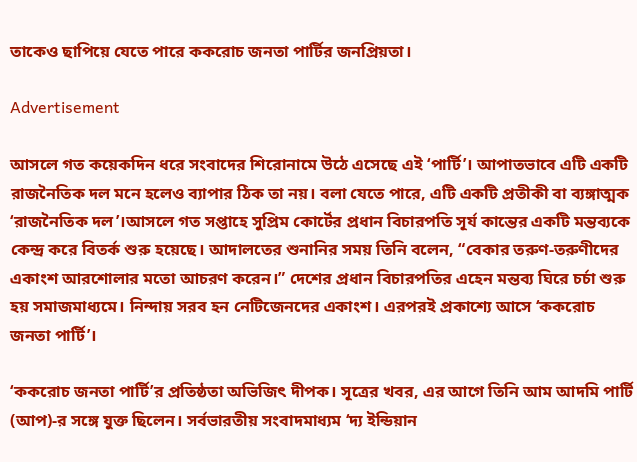তাকেও ছাপিয়ে যেতে পারে ককরোচ জনতা পার্টির জনপ্রিয়তা।

Advertisement

আসলে গত কয়েকদিন ধরে সংবাদের শিরোনামে উঠে এসেছে এই ‘পার্টি’। আপাতভাবে এটি একটি রাজনৈতিক দল মনে হলেও ব্যাপার ঠিক তা নয়। বলা যেতে পারে, এটি একটি প্রতীকী বা ব্যঙ্গাত্মক ‘রাজনৈতিক দল’।আসলে গত সপ্তাহে সুপ্রিম কোর্টের প্রধান বিচারপতি সূর্য কান্তের একটি মন্তব্যকে কেন্দ্র করে বিতর্ক শুরু হয়েছে। আদালতের শুনানির সময় তিনি বলেন, “বেকার তরুণ-তরুণীদের একাংশ আরশোলার মতো আচরণ করেন।” দেশের প্রধান বিচারপতির এহেন মন্তব্য ঘিরে চর্চা শুরু হয় সমাজমাধ্যমে। নিন্দায় সরব হন নেটিজেনদের একাংশ। এরপরই প্রকাশ্যে আসে ‘ককরোচ জনতা পার্টি’।

‘ককরোচ জনতা পার্টি’র প্রতিষ্ঠতা অভিজিৎ দীপক। সূত্রের খবর, এর আগে তিনি আম আদমি পার্টি (আপ)-র সঙ্গে যুক্ত ছিলেন। সর্বভারতীয় সংবাদমাধ্যম ‘দ্য ইন্ডিয়ান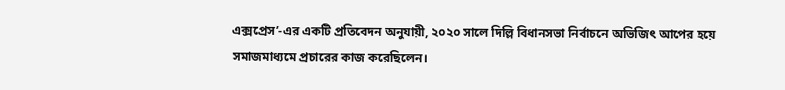এক্সপ্রেস’-এর একটি প্রতিবেদন অনুযায়ী, ২০২০ সালে দিল্লি বিধানসভা নির্বাচনে অভিজিৎ আপের হয়ে সমাজমাধ্যমে প্রচারের কাজ করেছিলেন।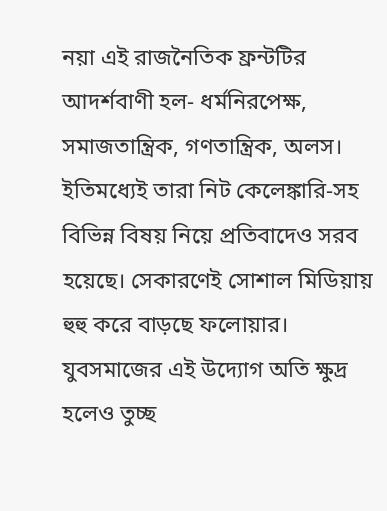নয়া এই রাজনৈতিক ফ্রন্টটির আদর্শবাণী হল- ধর্মনিরপেক্ষ, সমাজতান্ত্রিক, গণতান্ত্রিক, অলস। ইতিমধ্যেই তারা নিট কেলেঙ্কারি-সহ বিভিন্ন বিষয় নিয়ে প্রতিবাদেও সরব হয়েছে। সেকারণেই সোশাল মিডিয়ায় হুহু করে বাড়ছে ফলোয়ার। যুবসমাজের এই উদ্যোগ অতি ক্ষুদ্র হলেও তুচ্ছ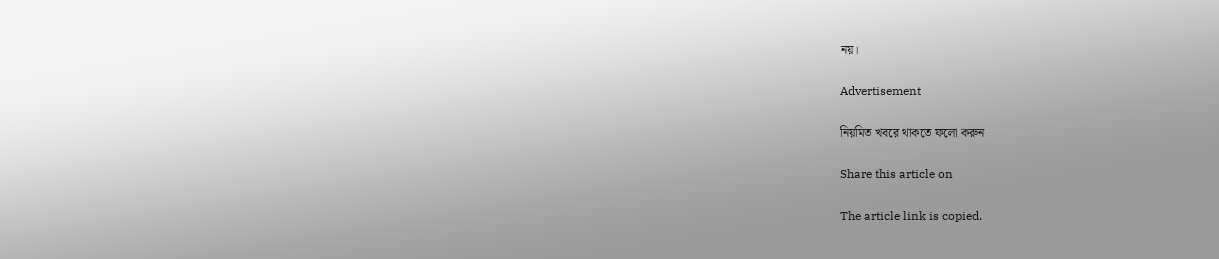নয়।

Advertisement

নিয়মিত খবরে থাকতে ফলো করুন

Share this article on

The article link is copied.